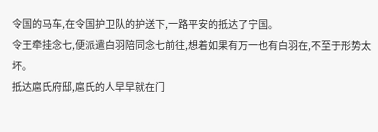令国的马车,在令国护卫队的护送下,一路平安的抵达了宁国。
令王牵挂念七,便派遣白羽陪同念七前往,想着如果有万一也有白羽在,不至于形势太坏。
抵达扈氏府邸,扈氏的人早早就在门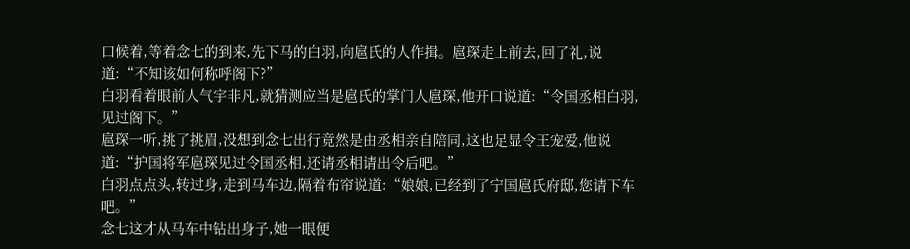口候着,等着念七的到来,先下马的白羽,向扈氏的人作揖。扈琛走上前去,回了礼,说道:“不知该如何称呼阁下?”
白羽看着眼前人气宇非凡,就猜测应当是扈氏的掌门人扈琛,他开口说道:“令国丞相白羽,见过阁下。”
扈琛一听,挑了挑眉,没想到念七出行竟然是由丞相亲自陪同,这也足显令王宠爱,他说道:“护国将军扈琛见过令国丞相,还请丞相请出令后吧。”
白羽点点头,转过身,走到马车边,隔着布帘说道:“娘娘,已经到了宁国扈氏府邸,您请下车吧。”
念七这才从马车中钻出身子,她一眼便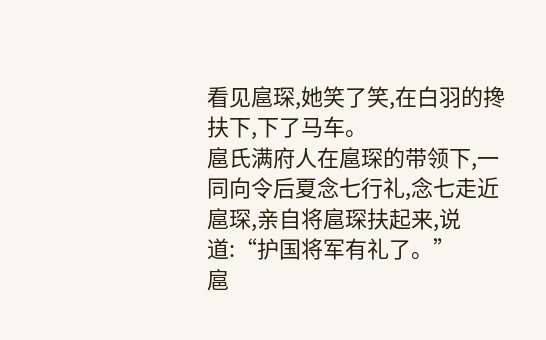看见扈琛,她笑了笑,在白羽的搀扶下,下了马车。
扈氏满府人在扈琛的带领下,一同向令后夏念七行礼,念七走近扈琛,亲自将扈琛扶起来,说道:“护国将军有礼了。”
扈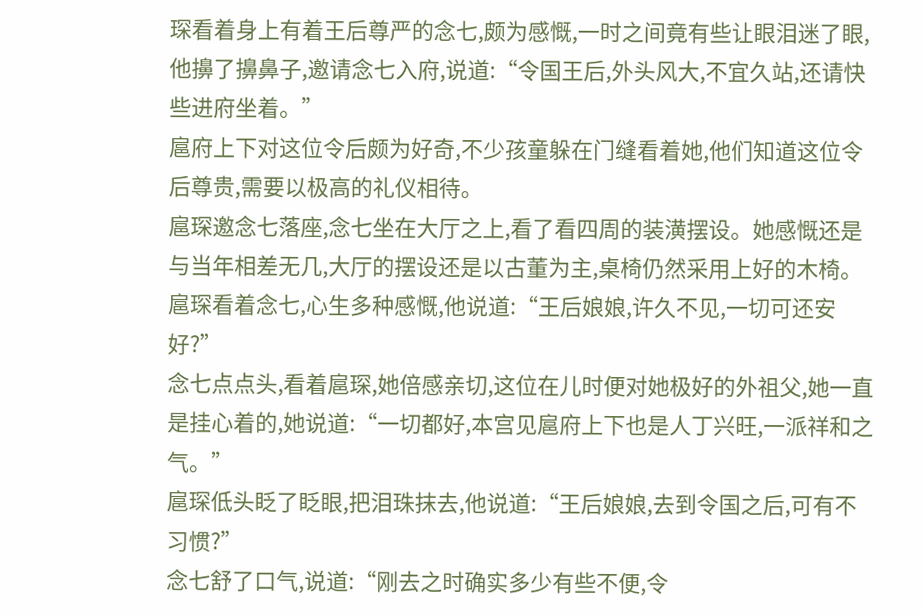琛看着身上有着王后尊严的念七,颇为感慨,一时之间竟有些让眼泪迷了眼,他擤了擤鼻子,邀请念七入府,说道:“令国王后,外头风大,不宜久站,还请快些进府坐着。”
扈府上下对这位令后颇为好奇,不少孩童躲在门缝看着她,他们知道这位令后尊贵,需要以极高的礼仪相待。
扈琛邀念七落座,念七坐在大厅之上,看了看四周的装潢摆设。她感慨还是与当年相差无几,大厅的摆设还是以古董为主,桌椅仍然采用上好的木椅。
扈琛看着念七,心生多种感慨,他说道:“王后娘娘,许久不见,一切可还安好?”
念七点点头,看着扈琛,她倍感亲切,这位在儿时便对她极好的外祖父,她一直是挂心着的,她说道:“一切都好,本宫见扈府上下也是人丁兴旺,一派祥和之气。”
扈琛低头眨了眨眼,把泪珠抹去,他说道:“王后娘娘,去到令国之后,可有不习惯?”
念七舒了口气,说道:“刚去之时确实多少有些不便,令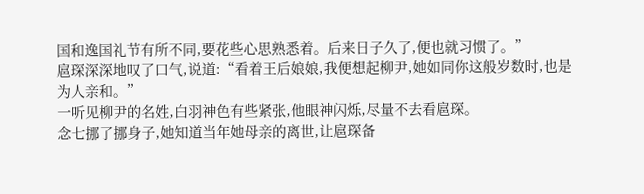国和逸国礼节有所不同,要花些心思熟悉着。后来日子久了,便也就习惯了。”
扈琛深深地叹了口气,说道:“看着王后娘娘,我便想起柳尹,她如同你这般岁数时,也是为人亲和。”
一听见柳尹的名姓,白羽神色有些紧张,他眼神闪烁,尽量不去看扈琛。
念七挪了挪身子,她知道当年她母亲的离世,让扈琛备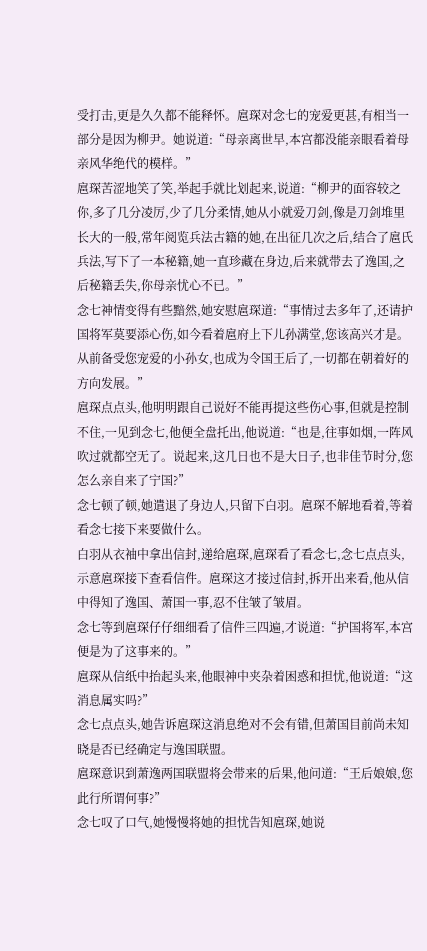受打击,更是久久都不能释怀。扈琛对念七的宠爱更甚,有相当一部分是因为柳尹。她说道:“母亲离世早,本宫都没能亲眼看着母亲风华绝代的模样。”
扈琛苦涩地笑了笑,举起手就比划起来,说道:“柳尹的面容较之你,多了几分凌厉,少了几分柔情,她从小就爱刀剑,像是刀剑堆里长大的一般,常年阅览兵法古籍的她,在出征几次之后,结合了扈氏兵法,写下了一本秘籍,她一直珍藏在身边,后来就带去了逸国,之后秘籍丢失,你母亲忧心不已。”
念七神情变得有些黯然,她安慰扈琛道:“事情过去多年了,还请护国将军莫要添心伤,如今看着扈府上下儿孙满堂,您该高兴才是。从前备受您宠爱的小孙女,也成为令国王后了,一切都在朝着好的方向发展。”
扈琛点点头,他明明跟自己说好不能再提这些伤心事,但就是控制不住,一见到念七,他便全盘托出,他说道:“也是,往事如烟,一阵风吹过就都空无了。说起来,这几日也不是大日子,也非佳节时分,您怎么亲自来了宁国?”
念七顿了顿,她遣退了身边人,只留下白羽。扈琛不解地看着,等着看念七接下来要做什么。
白羽从衣袖中拿出信封,递给扈琛,扈琛看了看念七,念七点点头,示意扈琛接下查看信件。扈琛这才接过信封,拆开出来看,他从信中得知了逸国、萧国一事,忍不住皱了皱眉。
念七等到扈琛仔仔细细看了信件三四遍,才说道:“护国将军,本宫便是为了这事来的。”
扈琛从信纸中抬起头来,他眼神中夹杂着困惑和担忧,他说道:“这消息属实吗?”
念七点点头,她告诉扈琛这消息绝对不会有错,但萧国目前尚未知晓是否已经确定与逸国联盟。
扈琛意识到萧逸两国联盟将会带来的后果,他问道:“王后娘娘,您此行所谓何事?”
念七叹了口气,她慢慢将她的担忧告知扈琛,她说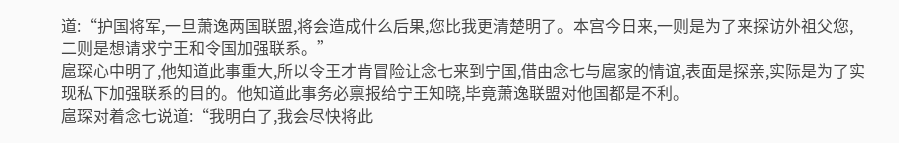道:“护国将军,一旦萧逸两国联盟,将会造成什么后果,您比我更清楚明了。本宫今日来,一则是为了来探访外祖父您,二则是想请求宁王和令国加强联系。”
扈琛心中明了,他知道此事重大,所以令王才肯冒险让念七来到宁国,借由念七与扈家的情谊,表面是探亲,实际是为了实现私下加强联系的目的。他知道此事务必禀报给宁王知晓,毕竟萧逸联盟对他国都是不利。
扈琛对着念七说道:“我明白了,我会尽快将此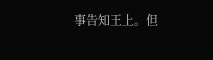事告知王上。但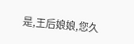是,王后娘娘,您久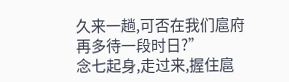久来一趟,可否在我们扈府再多待一段时日?”
念七起身,走过来,握住扈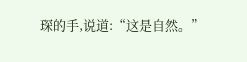琛的手,说道:“这是自然。”